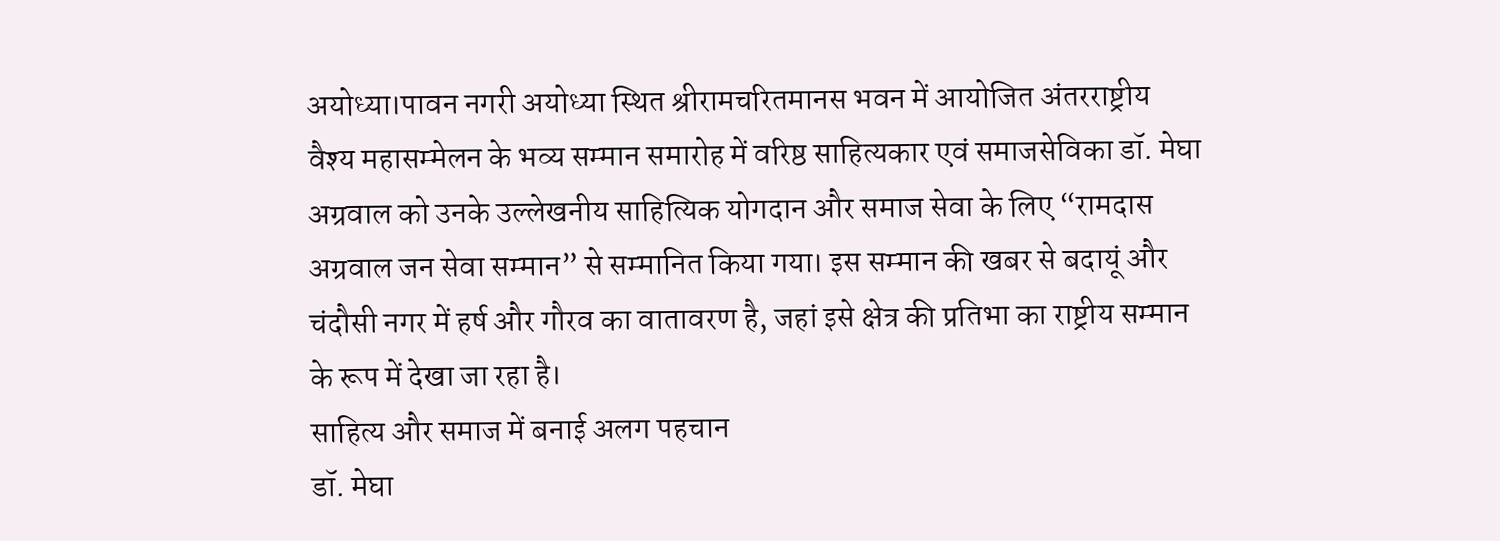अयोध्या।पावन नगरी अयोध्या स्थित श्रीरामचरितमानस भवन में आयोजित अंतरराष्ट्रीय वैश्य महासम्मेलन के भव्य सम्मान समारोह में वरिष्ठ साहित्यकार एवं समाजसेविका डॉ. मेघा अग्रवाल को उनके उल्लेखनीय साहित्यिक योगदान और समाज सेवा के लिए “रामदास अग्रवाल जन सेवा सम्मान” से सम्मानित किया गया। इस सम्मान की खबर से बदायूं और चंदौसी नगर में हर्ष और गौरव का वातावरण है, जहां इसे क्षेत्र की प्रतिभा का राष्ट्रीय सम्मान के रूप में देखा जा रहा है।
साहित्य और समाज में बनाई अलग पहचान
डॉ. मेघा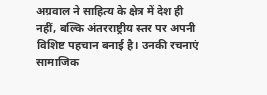अग्रवाल ने साहित्य के क्षेत्र में देश ही नहीं, बल्कि अंतरराष्ट्रीय स्तर पर अपनी विशिष्ट पहचान बनाई है। उनकी रचनाएं सामाजिक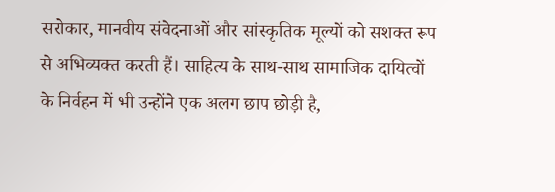सरोकार, मानवीय संवेदनाओं और सांस्कृतिक मूल्यों को सशक्त रूप से अभिव्यक्त करती हैं। साहित्य के साथ-साथ सामाजिक दायित्वों के निर्वहन में भी उन्होंने एक अलग छाप छोड़ी है,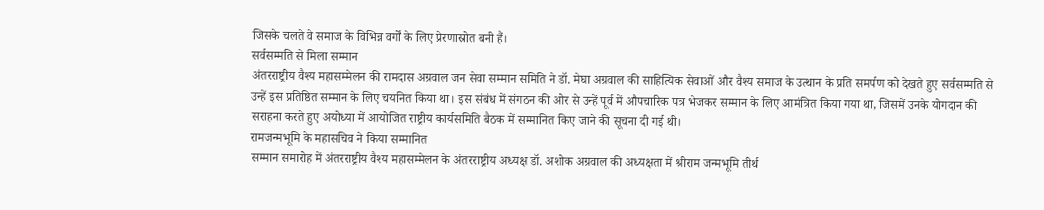जिसके चलते वे समाज के विभिन्न वर्गों के लिए प्रेरणास्रोत बनी हैं।
सर्वसम्मति से मिला सम्मान
अंतरराष्ट्रीय वैश्य महासम्मेलन की रामदास अग्रवाल जन सेवा सम्मान समिति ने डॉ. मेघा अग्रवाल की साहित्यिक सेवाओं और वैश्य समाज के उत्थान के प्रति समर्पण को देखते हुए सर्वसम्मति से उन्हें इस प्रतिष्ठित सम्मान के लिए चयनित किया था। इस संबंध में संगठन की ओर से उन्हें पूर्व में औपचारिक पत्र भेजकर सम्मान के लिए आमंत्रित किया गया था, जिसमें उनके योगदान की सराहना करते हुए अयोध्या में आयोजित राष्ट्रीय कार्यसमिति बैठक में सम्मानित किए जाने की सूचना दी गई थी।
रामजन्मभूमि के महासचिव ने किया सम्मानित
सम्मान समारोह में अंतरराष्ट्रीय वैश्य महासम्मेलन के अंतरराष्ट्रीय अध्यक्ष डॉ. अशोक अग्रवाल की अध्यक्षता में श्रीराम जन्मभूमि तीर्थ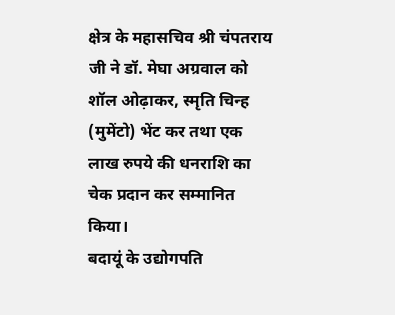क्षेत्र के महासचिव श्री चंपतराय जी ने डॉ. मेघा अग्रवाल को शॉल ओढ़ाकर, स्मृति चिन्ह (मुमेंटो) भेंट कर तथा एक लाख रुपये की धनराशि का चेक प्रदान कर सम्मानित किया।
बदायूं के उद्योगपति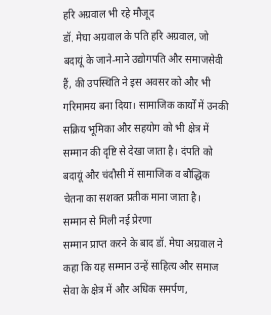हरि अग्रवाल भी रहे मौजूद
डॉ. मेघा अग्रवाल के पति हरि अग्रवाल, जो बदायूं के जाने-माने उद्योगपति और समाजसेवी हैं, की उपस्थिति ने इस अवसर को और भी गरिमामय बना दिया। सामाजिक कार्यों में उनकी सक्रिय भूमिका और सहयोग को भी क्षेत्र में सम्मान की दृष्टि से देखा जाता है। दंपति को बदायूं और चंदौसी में सामाजिक व बौद्धिक चेतना का सशक्त प्रतीक माना जाता है।
सम्मान से मिली नई प्रेरणा
सम्मान प्राप्त करने के बाद डॉ. मेघा अग्रवाल ने कहा कि यह सम्मान उन्हें साहित्य और समाज सेवा के क्षेत्र में और अधिक समर्पण,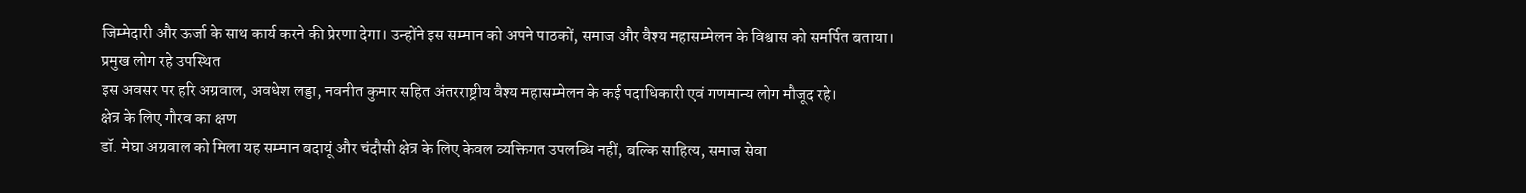जिम्मेदारी और ऊर्जा के साथ कार्य करने की प्रेरणा देगा। उन्होंने इस सम्मान को अपने पाठकों, समाज और वैश्य महासम्मेलन के विश्वास को समर्पित बताया।
प्रमुख लोग रहे उपस्थित
इस अवसर पर हरि अग्रवाल, अवधेश लड्डा, नवनीत कुमार सहित अंतरराष्ट्रीय वैश्य महासम्मेलन के कई पदाधिकारी एवं गणमान्य लोग मौजूद रहे।
क्षेत्र के लिए गौरव का क्षण
डॉ. मेघा अग्रवाल को मिला यह सम्मान बदायूं और चंदौसी क्षेत्र के लिए केवल व्यक्तिगत उपलब्धि नहीं, बल्कि साहित्य, समाज सेवा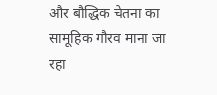और बौद्धिक चेतना का सामूहिक गौरव माना जा रहा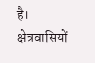है। क्षेत्रवासियों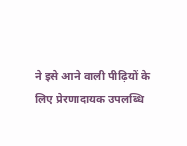ने इसे आने वाली पीढ़ियों के लिए प्रेरणादायक उपलब्धि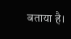बताया है।